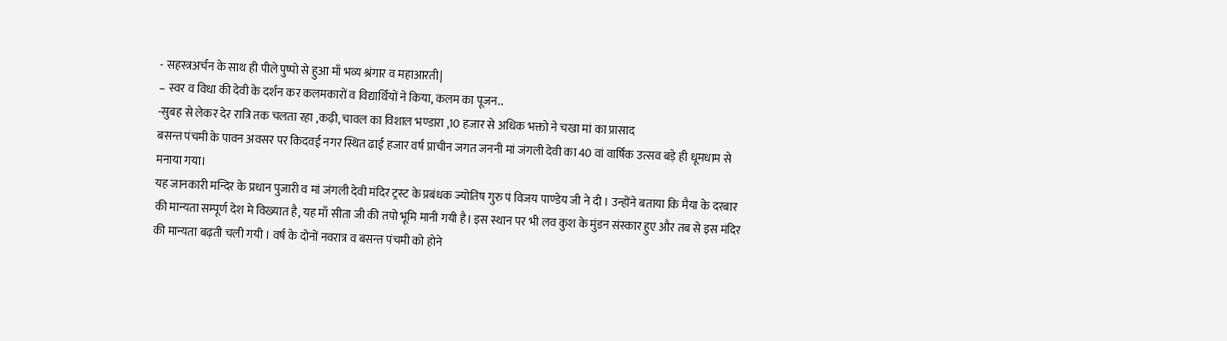- सहस्त्रअर्चन के साथ ही पीले पुष्पो से हुआ माँ भव्य श्रंगार व महाआरती|
– स्वर व विधा की देवी के दर्शन कर कलमकारों व विद्यार्थियों ने किया, कलम का पूजन..
-सुबह से लेकर देर रात्रि तक चलता रहा ,कढ़ी, चावल का विशाल भण्डारा ,10 हजार से अधिक भक्तो ने चखा मां का प्रासाद
बसन्त पंचमी के पावन अवसर पर किदवई नगर स्थित ढाई हजार वर्ष प्राचीन जगत जननी मां जंगली देवी का 40 वां वार्षिक उत्सव बड़े ही धूमधाम से मनाया गया।
यह जानकारी मन्दिर के प्रधान पुजारी व मां जंगली देवी मंदिर ट्रस्ट के प्रबंधक ज्योतिष गुरु पं विजय पाण्डेय जी ने दी । उन्होंने बताया कि मैया के दरबार की मान्यता सम्पूर्ण देश मे विख्यात है, यह माँ सीता जी की तपो भूमि मानी गयी है। इस स्थान पर भी लव कुश के मुंडन संस्कार हुए और तब से इस मंदिर की मान्यता बढ़ती चली गयी । वर्ष के दोनों नवरात्र व बसन्त पंचमी को होने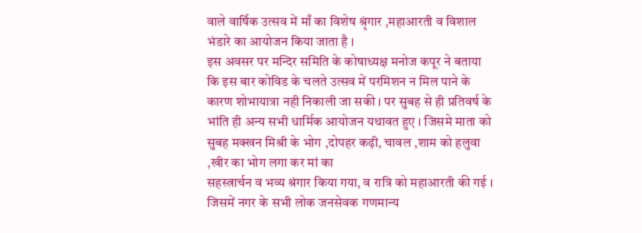वाले वार्षिक उत्सव में माँ का विशेष श्रृंगार ,महाआरती व विशाल भंडारे का आयोजन किया जाता है ।
इस अवसर पर मन्दिर समिति के कोषाध्यक्ष मनोज कपूर ने बताया कि इस बार कोविड के चलते उत्सव में परमिशन न मिल पाने के कारण शोभायात्रा नही निकाली जा सकी । पर सुबह से ही प्रतिवर्ष के भांति ही अन्य सभी धार्मिक आयोजन यथावत हुए । जिसमे माता को सुबह मक्खन मिश्री के भोग ,दोपहर कढ़ी, चावल ,शाम को हलुवा ,खीर का भोग लगा कर मां का
सहस्त्रार्चन व भव्य श्रंगार किया गया, व रात्रि को महाआरती की गई । जिसमें नगर के सभी लोक जनसेवक गणमान्य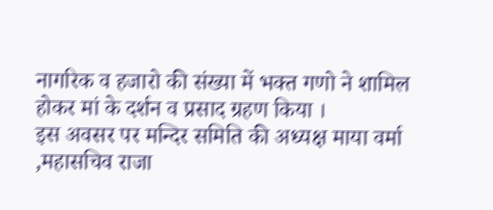नागरिक व हजारो की संख्या में भक्त गणो ने शामिल होकर मां के दर्शन व प्रसाद ग्रहण किया ।
इस अवसर पर मन्दिर समिति की अध्यक्ष माया वर्मा ,महासचिव राजा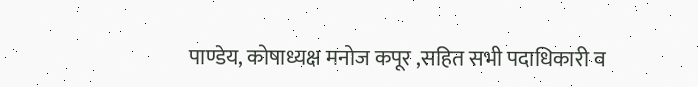पाण्डेय, कोषाध्यक्ष मनोज कपूर ,सहित सभी पदाधिकारी व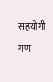सहयोगी गण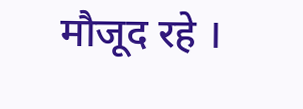मौजूद रहे ।